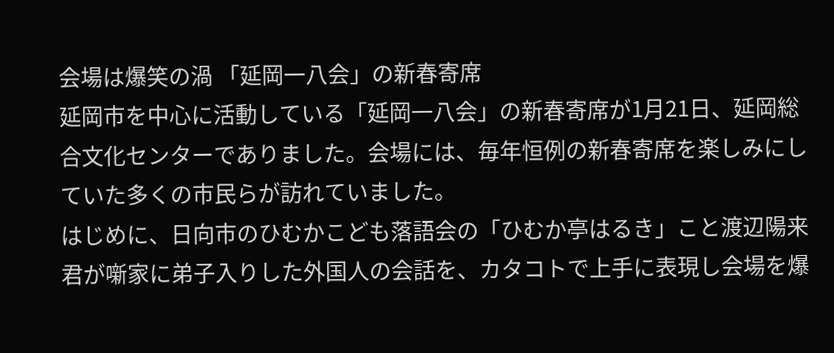会場は爆笑の渦 「延岡一八会」の新春寄席
延岡市を中心に活動している「延岡一八会」の新春寄席が1月21日、延岡総合文化センターでありました。会場には、毎年恒例の新春寄席を楽しみにしていた多くの市民らが訪れていました。
はじめに、日向市のひむかこども落語会の「ひむか亭はるき」こと渡辺陽来君が噺家に弟子入りした外国人の会話を、カタコトで上手に表現し会場を爆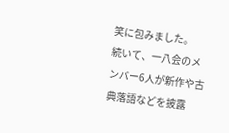笑に包みました。
続いて、一八会のメンバー6人が新作や古典落語などを披露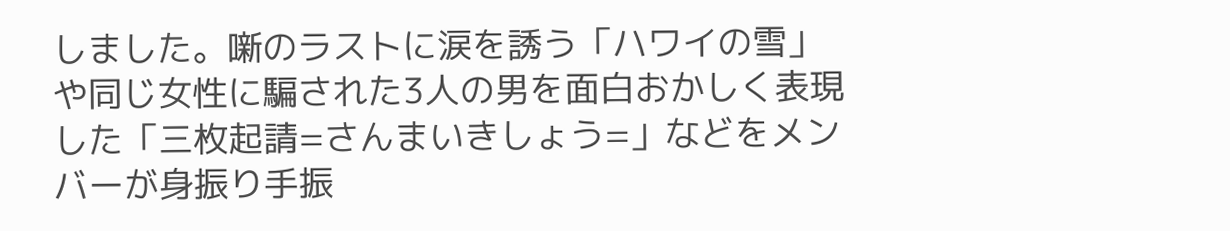しました。噺のラストに涙を誘う「ハワイの雪」や同じ女性に騙された3人の男を面白おかしく表現した「三枚起請=さんまいきしょう=」などをメンバーが身振り手振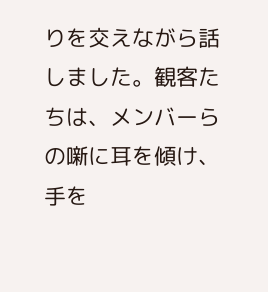りを交えながら話しました。観客たちは、メンバーらの噺に耳を傾け、手を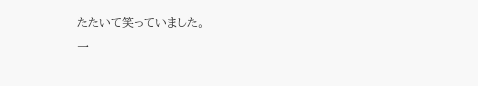たたいて笑っていました。
一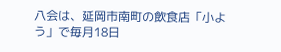八会は、延岡市南町の飲食店「小よう」で毎月18日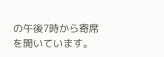の午後7時から寄席を開いています。